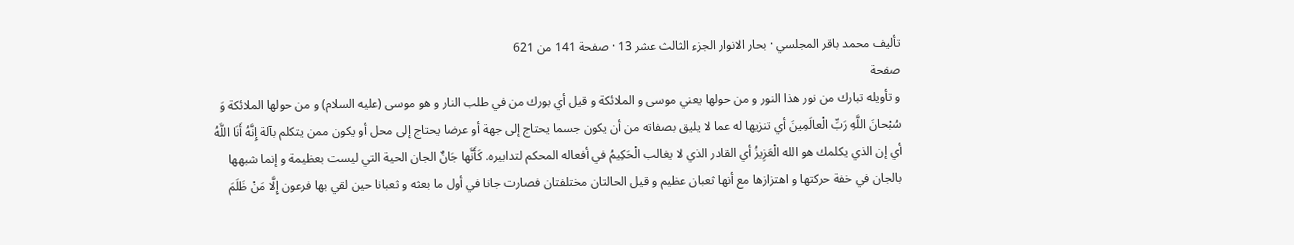تأليف محمد باقر المجلسي · بحار الانوار الجزء الثالث عشر 13 · صفحة 141 من 621
صفحة
و تأويله تبارك من نور هذا النور و من حولها يعني موسى و الملائكة و قيل أي بورك من في طلب النار و هو موسى (عليه السلام) و من حولها الملائكة وَ سُبْحانَ اللَّهِ رَبِّ الْعالَمِينَ أي تنزيها له عما لا يليق بصفاته من أن يكون جسما يحتاج إلى جهة أو عرضا يحتاج إلى محل أو يكون ممن يتكلم بآلة إِنَّهُ أَنَا اللَّهُ أي إن الذي يكلمك هو الله الْعَزِيزُ أي القادر الذي لا يغالب الْحَكِيمُ في أفعاله المحكم لتدابيره. كَأَنَّها جَانٌ الجان الحية التي ليست بعظيمة و إنما شبهها بالجان في خفة حركتها و اهتزازها مع أنها ثعبان عظيم و قيل الحالتان مختلفتان فصارت جانا في أول ما بعثه و ثعبانا حين لقي بها فرعون إِلَّا مَنْ ظَلَمَ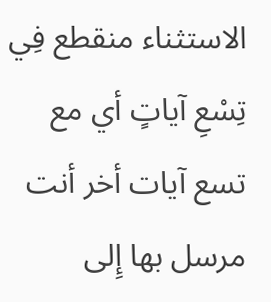الاستثناء منقطع فِي تِسْعِ آياتٍ أي مع تسع آيات أخر أنت مرسل بها إِلى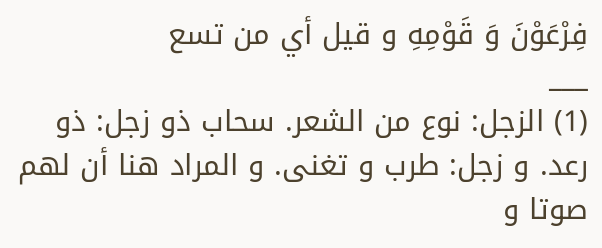فِرْعَوْنَ وَ قَوْمِهِ و قيل أي من تسع
___
(1) الزجل: نوع من الشعر. سحاب ذو زجل: ذو رعد. و زجل: طرب و تغنى. و المراد هنا أن لهم صوتا و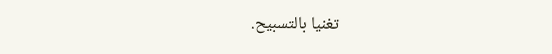تغنيا بالتسبيح.